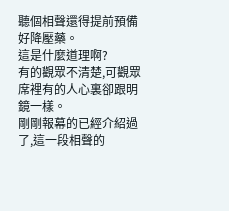聽個相聲還得提前預備好降壓藥。
這是什麼道理啊?
有的觀眾不清楚,可觀眾席裡有的人心裏卻跟明鏡一樣。
剛剛報幕的已經介紹過了,這一段相聲的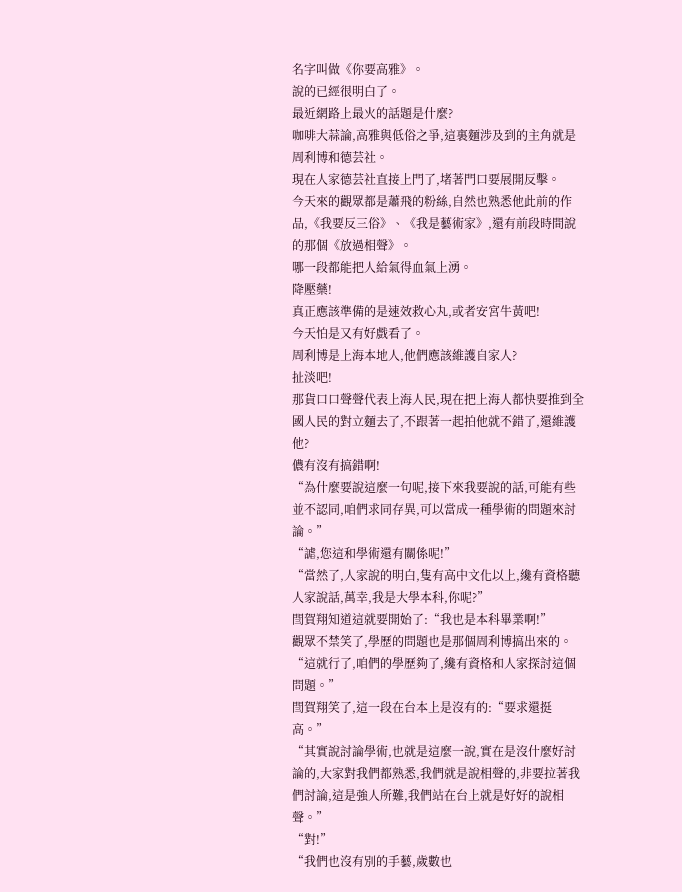名字叫做《你要高雅》。
說的已經很明白了。
最近網路上最火的話題是什麼?
咖啡大蒜論,高雅與低俗之爭,這裏麵涉及到的主角就是周利博和德芸社。
現在人家德芸社直接上門了,堵著門口要展開反擊。
今天來的觀眾都是蕭飛的粉絲,自然也熟悉他此前的作品,《我要反三俗》、《我是藝術家》,還有前段時間說的那個《放過相聲》。
哪一段都能把人給氣得血氣上湧。
降壓藥!
真正應該準備的是速效救心丸,或者安宮牛黃吧!
今天怕是又有好戲看了。
周利博是上海本地人,他們應該維護自家人?
扯淡吧!
那貨口口聲聲代表上海人民,現在把上海人都快要推到全國人民的對立麵去了,不跟著一起拍他就不錯了,還維護他?
儂有沒有搞錯啊!
“為什麼要說這麼一句呢,接下來我要說的話,可能有些並不認同,咱們求同存異,可以當成一種學術的問題來討論。”
“謔,您這和學術還有關係呢!”
“當然了,人家說的明白,隻有高中文化以上,纔有資格聽人家說話,萬幸,我是大學本科,你呢?”
閆賀翔知道這就要開始了:“我也是本科畢業啊!”
觀眾不禁笑了,學歷的問題也是那個周利博搞出來的。
“這就行了,咱們的學歷夠了,纔有資格和人家探討這個問題。”
閆賀翔笑了,這一段在台本上是沒有的:“要求還挺高。”
“其實說討論學術,也就是這麼一說,實在是沒什麼好討論的,大家對我們都熟悉,我們就是說相聲的,非要拉著我們討論,這是強人所難,我們站在台上就是好好的說相聲。”
“對!”
“我們也沒有別的手藝,歲數也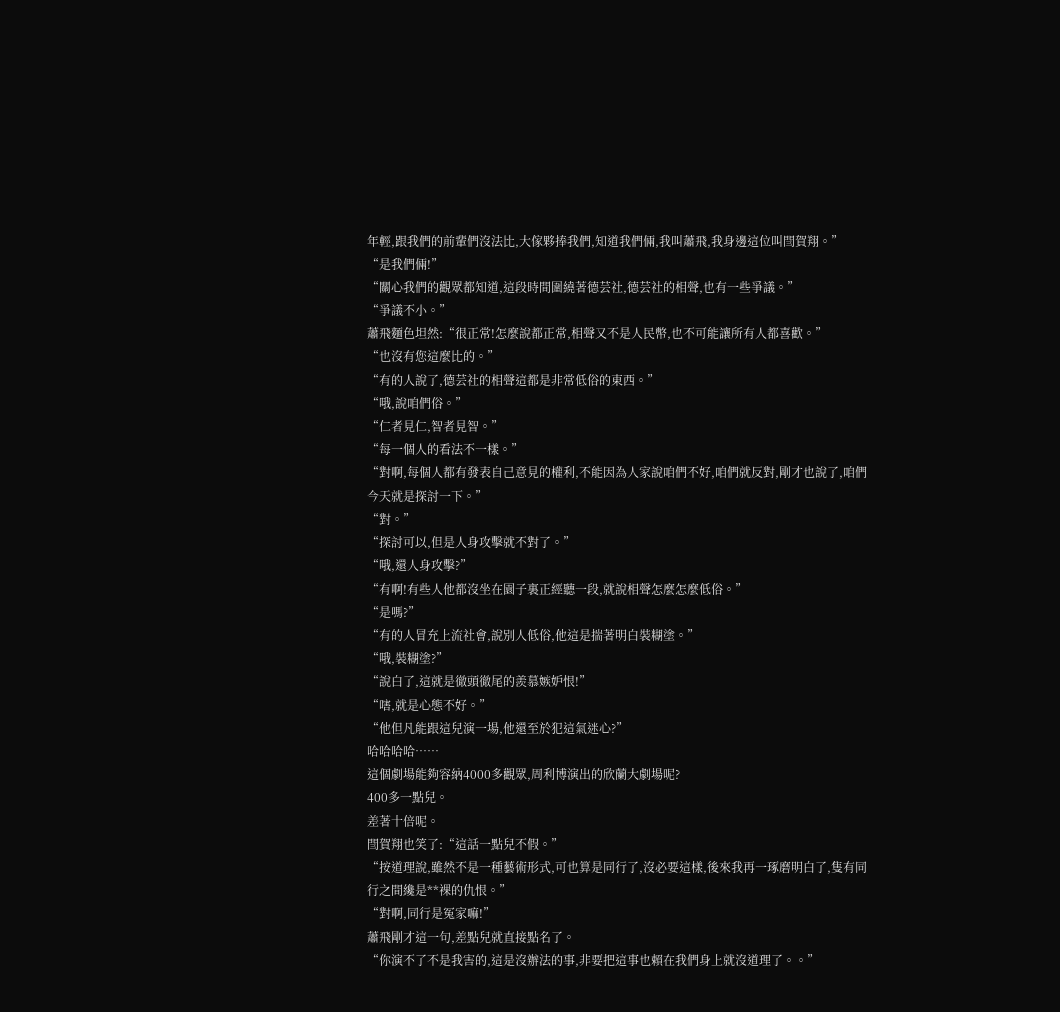年輕,跟我們的前輩們沒法比,大傢夥捧我們,知道我們倆,我叫蕭飛,我身邊這位叫閆賀翔。”
“是我們倆!”
“關心我們的觀眾都知道,這段時間圍繞著德芸社,德芸社的相聲,也有一些爭議。”
“爭議不小。”
蕭飛麵色坦然:“很正常!怎麼說都正常,相聲又不是人民幣,也不可能讓所有人都喜歡。”
“也沒有您這麼比的。”
“有的人說了,德芸社的相聲這都是非常低俗的東西。”
“哦,說咱們俗。”
“仁者見仁,智者見智。”
“每一個人的看法不一樣。”
“對啊,每個人都有發表自己意見的權利,不能因為人家說咱們不好,咱們就反對,剛才也說了,咱們今天就是探討一下。”
“對。”
“探討可以,但是人身攻擊就不對了。”
“哦,還人身攻擊?”
“有啊!有些人他都沒坐在園子裏正經聽一段,就說相聲怎麼怎麼低俗。”
“是嗎?”
“有的人冒充上流社會,說別人低俗,他這是揣著明白裝糊塗。”
“哦,裝糊塗?”
“說白了,這就是徹頭徹尾的羨慕嫉妒恨!”
“嗐,就是心態不好。”
“他但凡能跟這兒演一場,他還至於犯這氣迷心?”
哈哈哈哈……
這個劇場能夠容納4000多觀眾,周利博演出的欣蘭大劇場呢?
400多一點兒。
差著十倍呢。
閆賀翔也笑了:“這話一點兒不假。”
“按道理說,雖然不是一種藝術形式,可也算是同行了,沒必要這樣,後來我再一琢磨明白了,隻有同行之間纔是**裸的仇恨。”
“對啊,同行是冤家嘛!”
蕭飛剛才這一句,差點兒就直接點名了。
“你演不了不是我害的,這是沒辦法的事,非要把這事也賴在我們身上就沒道理了。。”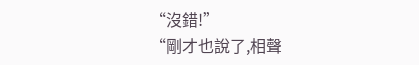“沒錯!”
“剛才也說了,相聲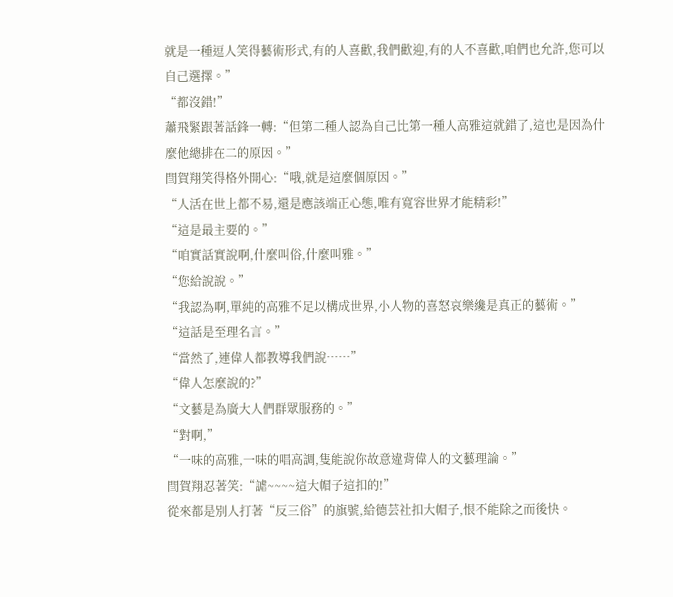就是一種逗人笑得藝術形式,有的人喜歡,我們歡迎,有的人不喜歡,咱們也允許,您可以自己選擇。”
“都沒錯!”
蕭飛緊跟著話鋒一轉:“但第二種人認為自己比第一種人高雅這就錯了,這也是因為什麼他總排在二的原因。”
閆賀翔笑得格外開心:“哦,就是這麼個原因。”
“人活在世上都不易,還是應該端正心態,唯有寬容世界才能精彩!”
“這是最主要的。”
“咱實話實說啊,什麼叫俗,什麼叫雅。”
“您給說說。”
“我認為啊,單純的高雅不足以構成世界,小人物的喜怒哀樂纔是真正的藝術。”
“這話是至理名言。”
“當然了,連偉人都教導我們說……”
“偉人怎麼說的?”
“文藝是為廣大人們群眾服務的。”
“對啊,”
“一味的高雅,一味的唱高調,隻能說你故意違背偉人的文藝理論。”
閆賀翔忍著笑:“謔~~~~這大帽子這扣的!”
從來都是別人打著“反三俗”的旗號,給德芸社扣大帽子,恨不能除之而後快。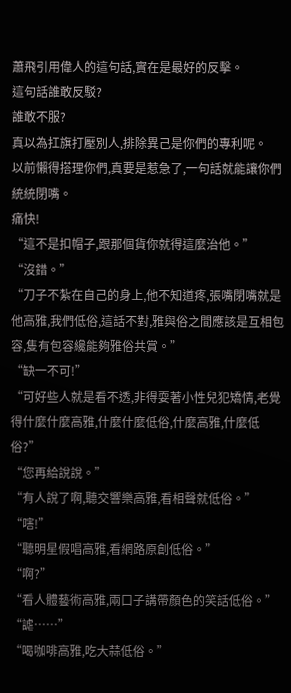蕭飛引用偉人的這句話,實在是最好的反擊。
這句話誰敢反駁?
誰敢不服?
真以為扛旗打壓別人,排除異己是你們的專利呢。
以前懶得搭理你們,真要是惹急了,一句話就能讓你們統統閉嘴。
痛快!
“這不是扣帽子,跟那個貨你就得這麼治他。”
“沒錯。”
“刀子不紮在自己的身上,他不知道疼,張嘴閉嘴就是他高雅,我們低俗,這話不對,雅與俗之間應該是互相包容,隻有包容纔能夠雅俗共賞。”
“缺一不可!”
“可好些人就是看不透,非得耍著小性兒犯矯情,老覺得什麼什麼高雅,什麼什麼低俗,什麼高雅,什麼低俗?”
“您再給說說。”
“有人說了啊,聽交響樂高雅,看相聲就低俗。”
“嗐!”
“聽明星假唱高雅,看網路原創低俗。”
“啊?”
“看人體藝術高雅,兩口子講帶顏色的笑話低俗。”
“謔……”
“喝咖啡高雅,吃大蒜低俗。”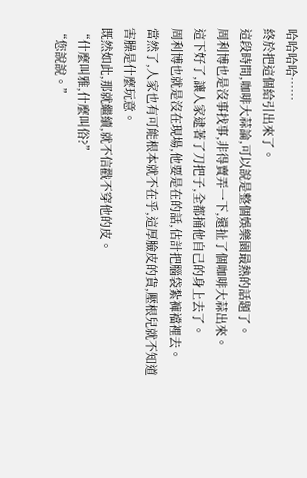哈哈哈哈……
終於把這個給引出來了。
這段時間,咖啡大蒜論,可以說是整個娛樂園最熱的話題了。
周利博也是沒事找事,非得賣弄一下,還扯了個咖啡大蒜出來。
這下好了,讓人家逮著了刀把子,全都捅他自己的身上去了。
周利博也就是沒在現場,他要是在的話,估計把腦袋紮褲襠裡去。
當然了,人家也有可能根本就不在乎,這厚臉皮的貨,壓根兒就不知道害臊是什麼玩意。
既然如此,那就繼續,就不信戳不穿他的皮。
“什麼叫雅,什麼叫俗?”
“您說說。”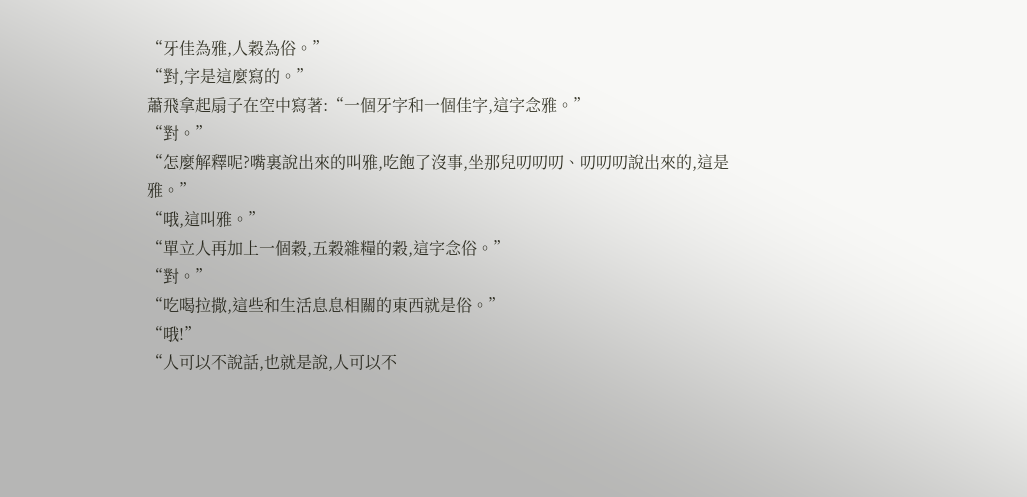“牙佳為雅,人穀為俗。”
“對,字是這麼寫的。”
蕭飛拿起扇子在空中寫著:“一個牙字和一個佳字,這字念雅。”
“對。”
“怎麼解釋呢?嘴裏說出來的叫雅,吃飽了沒事,坐那兒叨叨叨、叨叨叨說出來的,這是雅。”
“哦,這叫雅。”
“單立人再加上一個穀,五穀雜糧的穀,這字念俗。”
“對。”
“吃喝拉撒,這些和生活息息相關的東西就是俗。”
“哦!”
“人可以不說話,也就是說,人可以不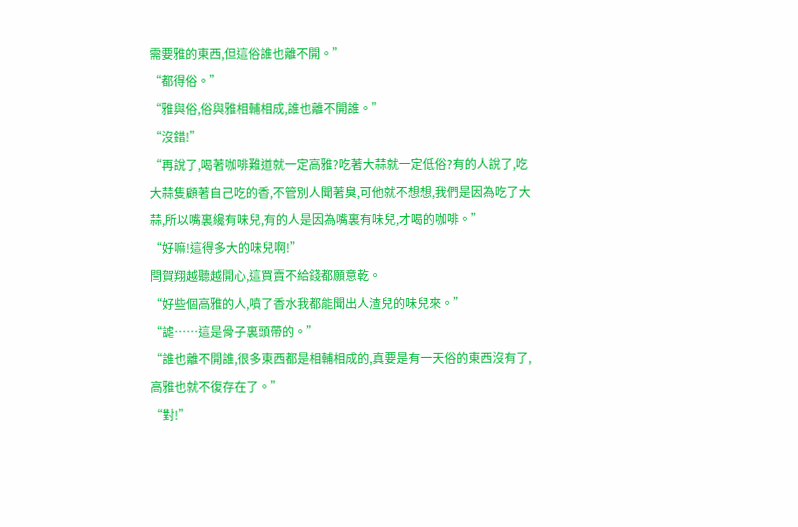需要雅的東西,但這俗誰也離不開。”
“都得俗。”
“雅與俗,俗與雅相輔相成,誰也離不開誰。”
“沒錯!”
“再說了,喝著咖啡難道就一定高雅?吃著大蒜就一定低俗?有的人說了,吃大蒜隻顧著自己吃的香,不管別人聞著臭,可他就不想想,我們是因為吃了大蒜,所以嘴裏纔有味兒,有的人是因為嘴裏有味兒,才喝的咖啡。”
“好嘛!這得多大的味兒啊!”
閆賀翔越聽越開心,這買賣不給錢都願意乾。
“好些個高雅的人,噴了香水我都能聞出人渣兒的味兒來。”
“謔……這是骨子裏頭帶的。”
“誰也離不開誰,很多東西都是相輔相成的,真要是有一天俗的東西沒有了,高雅也就不復存在了。”
“對!”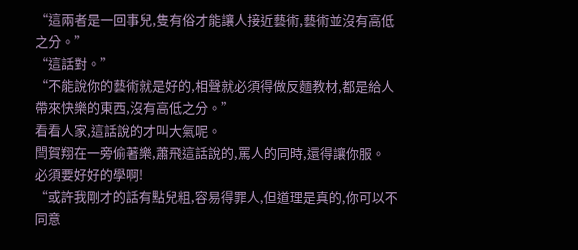“這兩者是一回事兒,隻有俗才能讓人接近藝術,藝術並沒有高低之分。”
“這話對。”
“不能說你的藝術就是好的,相聲就必須得做反麵教材,都是給人帶來快樂的東西,沒有高低之分。”
看看人家,這話說的才叫大氣呢。
閆賀翔在一旁偷著樂,蕭飛這話說的,罵人的同時,還得讓你服。
必須要好好的學啊!
“或許我剛才的話有點兒粗,容易得罪人,但道理是真的,你可以不同意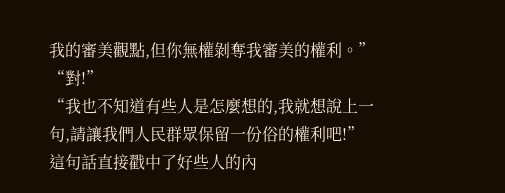我的審美觀點,但你無權剝奪我審美的權利。”
“對!”
“我也不知道有些人是怎麼想的,我就想說上一句,請讓我們人民群眾保留一份俗的權利吧!”
這句話直接戳中了好些人的內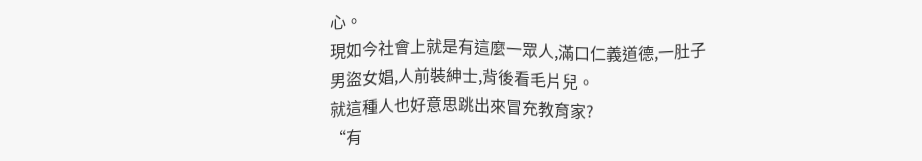心。
現如今社會上就是有這麼一眾人,滿口仁義道德,一肚子男盜女娼,人前裝紳士,背後看毛片兒。
就這種人也好意思跳出來冒充教育家?
“有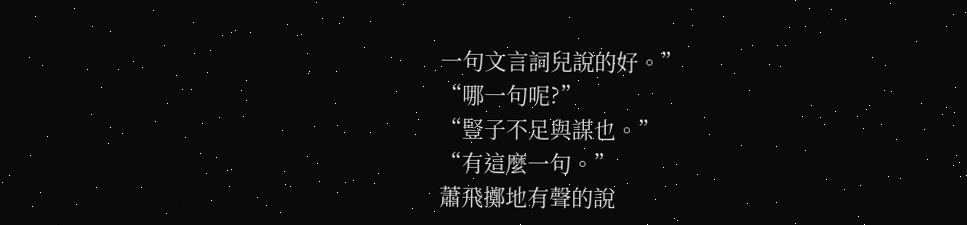一句文言詞兒說的好。”
“哪一句呢?”
“豎子不足與謀也。”
“有這麼一句。”
蕭飛擲地有聲的說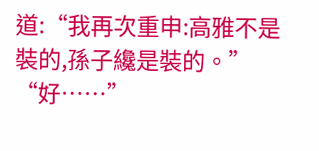道:“我再次重申:高雅不是裝的,孫子纔是裝的。”
“好……”